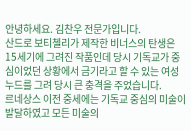안녕하세요. 김찬우 전문가입니다.
산드로 보티첼리가 제작한 비너스의 탄생은 15세기에 그려진 작품인데 당시 기독교가 중심이었던 상황에서 금기라고 할 수 있는 여성 누드를 그려 당시 큰 충격을 주었습니다.
르네상스 이전 중세에는 기독교 중심의 미술이 발달하였고 모든 미술의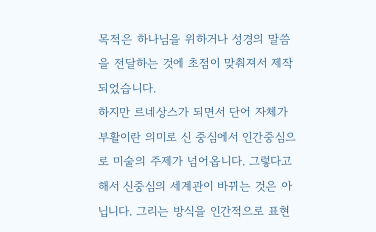목적은 하나님을 위하거나 성경의 말씀을 전달하는 것에 초점이 맞춰져서 제작되었습니다.
하지만 르네상스가 되면서 단어 자체가 부활이란 의미로 신 중심에서 인간중심으로 미술의 주제가 넘어옵니다. 그렇다고 해서 신중심의 세계관이 바뀌는 것은 아닙니다. 그리는 방식을 인간적으로 표현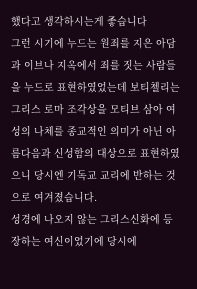했다고 생각하시는게 좋습니다
그런 시기에 누드는 원죄를 지은 아담과 이브나 지옥에서 죄를 짓는 사람들을 누드로 표현하였었는데 보티첼리는 그리스 로마 조각상을 모티브 삼아 여성의 나체를 종교적인 의미가 아닌 아름다음과 신성함의 대상으로 표현하였으니 당시엔 기독교 교리에 반하는 것으로 여겨졌습니다.
성경에 나오지 않는 그리스신화에 등장하는 여신이었기에 당시에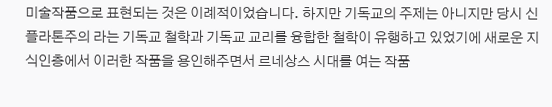미술작품으로 표현되는 것은 이례적이었습니다. 하지만 기독교의 주제는 아니지만 당시 신플라톤주의 라는 기독교 철학과 기독교 교리를 융합한 철학이 유행하고 있었기에 새로운 지식인층에서 이러한 작품을 용인해주면서 르네상스 시대를 여는 작품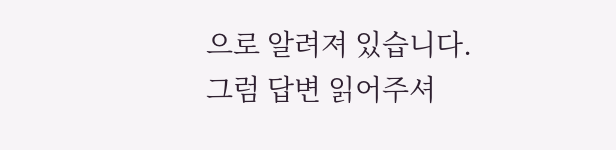으로 알려져 있습니다.
그럼 답변 읽어주셔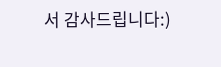서 감사드립니다:)